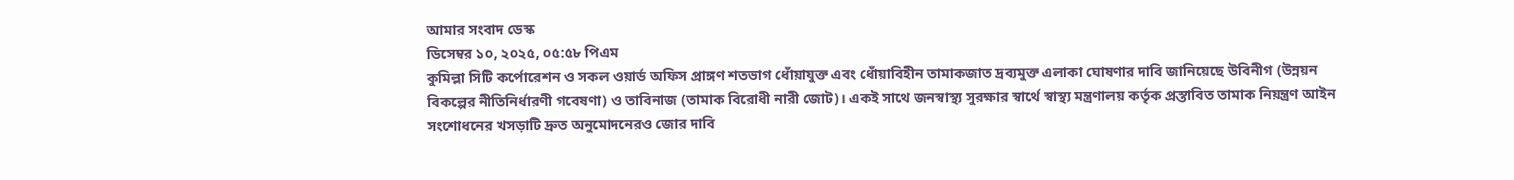আমার সংবাদ ডেস্ক
ডিসেম্বর ১০, ২০২৫, ০৫:৫৮ পিএম
কুমিল্লা সিটি কর্পোরেশন ও সকল ওয়ার্ড অফিস প্রাঙ্গণ শতভাগ ধোঁয়াযুক্ত এবং ধোঁয়াবিহীন তামাকজাত দ্রব্যমুক্ত এলাকা ঘোষণার দাবি জানিয়েছে উবিনীগ (উন্নয়ন বিকল্পের নীতিনির্ধারণী গবেষণা) ও তাবিনাজ (তামাক বিরোধী নারী জোট)। একই সাথে জনস্বাস্থ্য সুরক্ষার স্বার্থে স্বাস্থ্য মন্ত্রণালয় কর্তৃক প্রস্তাবিত তামাক নিয়ন্ত্রণ আইন সংশোধনের খসড়াটি দ্রুত অনুমোদনেরও জোর দাবি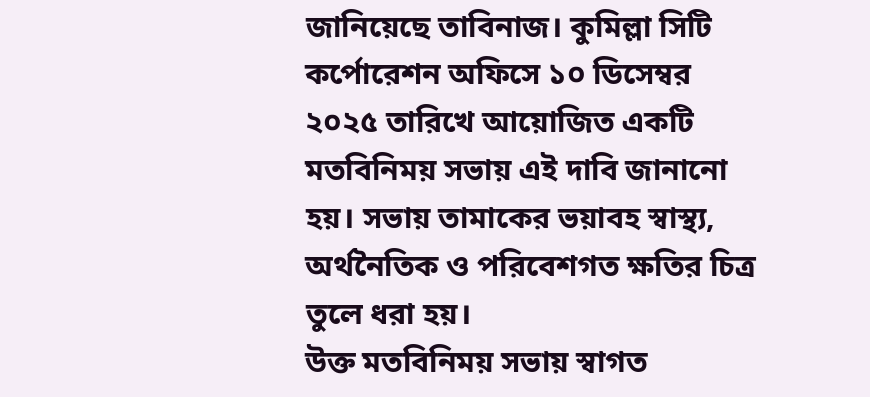জানিয়েছে তাবিনাজ। কুমিল্লা সিটি কর্পোরেশন অফিসে ১০ ডিসেম্বর ২০২৫ তারিখে আয়োজিত একটি মতবিনিময় সভায় এই দাবি জানানো হয়। সভায় তামাকের ভয়াবহ স্বাস্থ্য, অর্থনৈতিক ও পরিবেশগত ক্ষতির চিত্র তুলে ধরা হয়।
উক্ত মতবিনিময় সভায় স্বাগত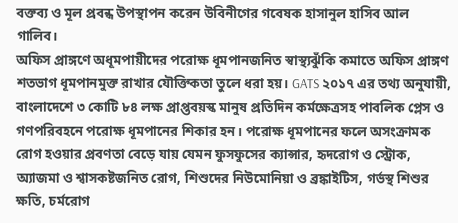বক্তব্য ও মূল প্রবন্ধ উপস্থাপন করেন উবিনীগের গবেষক হাসানুল হাসিব আল গালিব।
অফিস প্রাঙ্গণে অধূমপায়ীদের পরোক্ষ ধূমপানজনিত স্বাস্থ্যঝুঁকি কমাতে অফিস প্রাঙ্গণ শতভাগ ধূমপানমুক্ত রাখার যৌক্তিকতা তুলে ধরা হয়। GATS ২০১৭ এর তথ্য অনুযায়ী, বাংলাদেশে ৩ কোটি ৮৪ লক্ষ প্রাপ্তবয়স্ক মানুষ প্রতিদিন কর্মক্ষেত্রসহ পাবলিক প্লেস ও গণপরিবহনে পরোক্ষ ধূমপানের শিকার হন। পরোক্ষ ধূমপানের ফলে অসংক্রামক রোগ হওয়ার প্রবণতা বেড়ে যায় যেমন ফুসফুসের ক্যান্সার, হৃদরোগ ও স্ট্রোক, অ্যাজমা ও শ্বাসকষ্টজনিত রোগ, শিশুদের নিউমোনিয়া ও ব্রঙ্কাইটিস, গর্ভস্থ শিশুর ক্ষতি, চর্মরোগ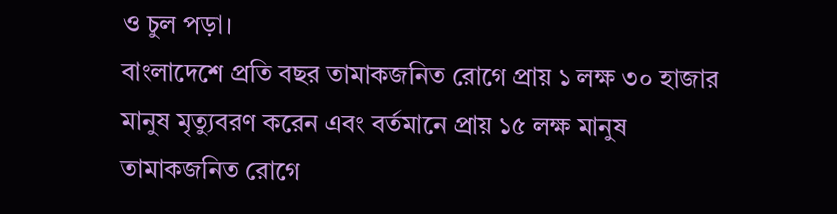ও চুল পড়া।
বাংলাদেশে প্রতি বছর তামাকজনিত রোগে প্রায় ১ লক্ষ ৩০ হাজার মানুষ মৃত্যুবরণ করেন এবং বর্তমানে প্রায় ১৫ লক্ষ মানুষ তামাকজনিত রোগে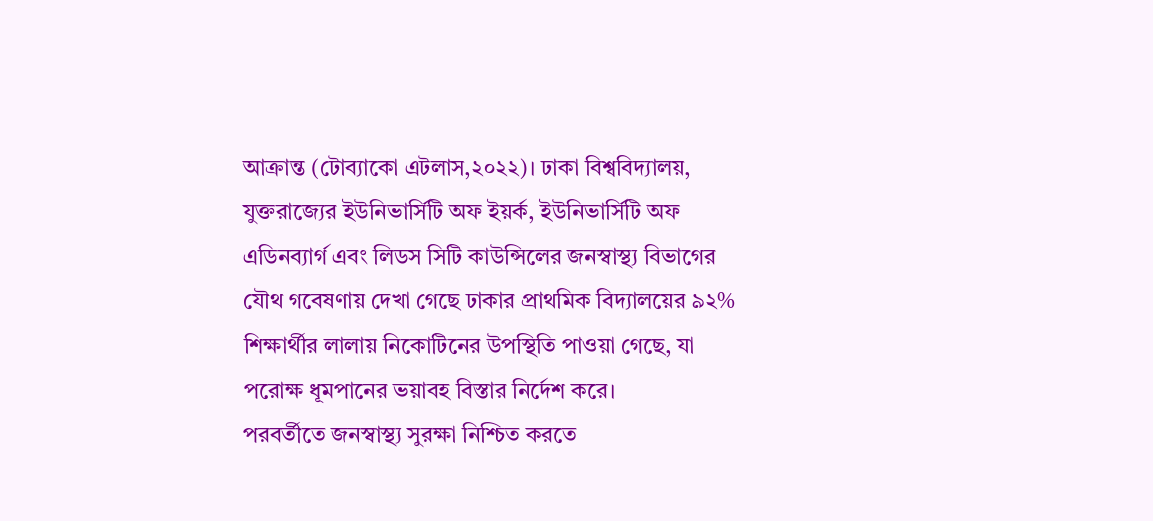আক্রান্ত (টোব্যাকো এটলাস,২০২২)। ঢাকা বিশ্ববিদ্যালয়, যুক্তরাজ্যের ইউনিভার্সিটি অফ ইয়র্ক, ইউনিভার্সিটি অফ এডিনব্যার্গ এবং লিডস সিটি কাউন্সিলের জনস্বাস্থ্য বিভাগের যৌথ গবেষণায় দেখা গেছে ঢাকার প্রাথমিক বিদ্যালয়ের ৯২% শিক্ষার্থীর লালায় নিকোটিনের উপস্থিতি পাওয়া গেছে, যা পরোক্ষ ধূমপানের ভয়াবহ বিস্তার নির্দেশ করে।
পরবর্তীতে জনস্বাস্থ্য সুরক্ষা নিশ্চিত করতে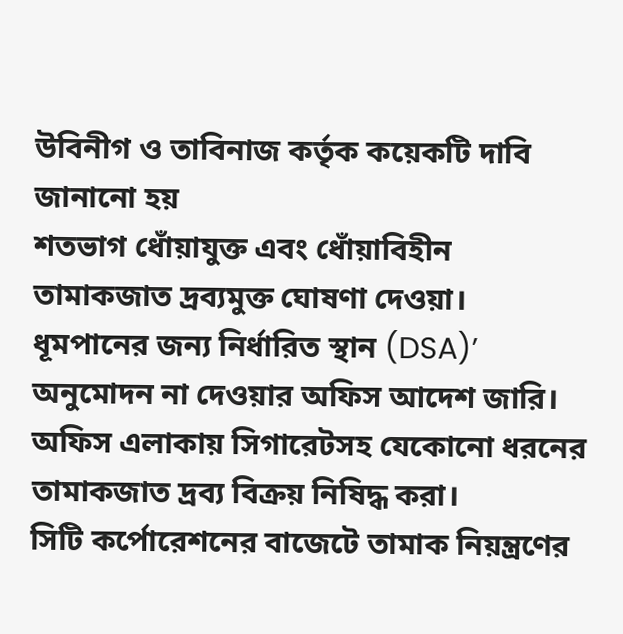উবিনীগ ও তাবিনাজ কর্তৃক কয়েকটি দাবি জানানো হয়
শতভাগ ধোঁয়াযুক্ত এবং ধোঁয়াবিহীন তামাকজাত দ্রব্যমুক্ত ঘোষণা দেওয়া।
ধূমপানের জন্য নির্ধারিত স্থান (DSA)’ অনুমোদন না দেওয়ার অফিস আদেশ জারি।
অফিস এলাকায় সিগারেটসহ যেকোনো ধরনের তামাকজাত দ্রব্য বিক্রয় নিষিদ্ধ করা।
সিটি কর্পোরেশনের বাজেটে তামাক নিয়ন্ত্রণের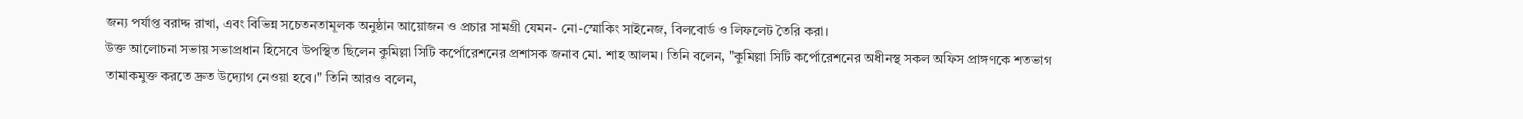জন্য পর্যাপ্ত বরাদ্দ রাখা, এবং বিভিন্ন সচেতনতামূলক অনুষ্ঠান আয়োজন ও প্রচার সামগ্রী যেমন- নো-স্মোকিং সাইনেজ, বিলবোর্ড ও লিফলেট তৈরি করা।
উক্ত আলোচনা সভায় সভাপ্রধান হিসেবে উপস্থিত ছিলেন কুমিল্লা সিটি কর্পোরেশনের প্রশাসক জনাব মো. শাহ আলম। তিনি বলেন, "কুমিল্লা সিটি কর্পোরেশনের অধীনস্থ সকল অফিস প্রাঙ্গণকে শতভাগ তামাকমুক্ত করতে দ্রুত উদ্যোগ নেওয়া হবে।" তিনি আরও বলেন,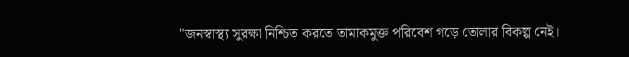"জনস্বাস্থ্য সুরক্ষা নিশ্চিত করতে তামাকমুক্ত পরিবেশ গড়ে তোলার বিকল্প নেই।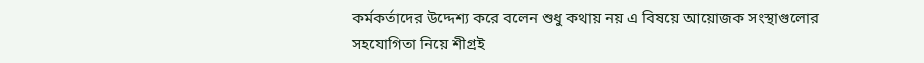কর্মকর্তাদের উদ্দেশ্য করে বলেন শুধু কথায় নয় এ বিষয়ে আয়োজক সংস্থাগুলোর সহযোগিতা নিয়ে শীগ্রই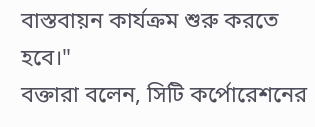বাস্তবায়ন কার্যক্রম শুরু করতে হবে।"
বক্তারা বলেন, সিটি কর্পোরেশনের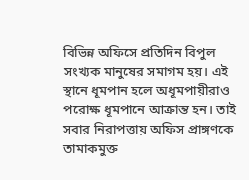বিভিন্ন অফিসে প্রতিদিন বিপুল সংখ্যক মানুষের সমাগম হয়। এই স্থানে ধূমপান হলে অধূমপায়ীরাও পরোক্ষ ধূমপানে আক্রান্ত হন। তাই সবার নিরাপত্তায় অফিস প্রাঙ্গণকে তামাকমুক্ত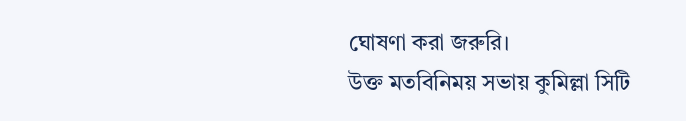ঘোষণা করা জরুরি।
উক্ত মতবিনিময় সভায় কুমিল্লা সিটি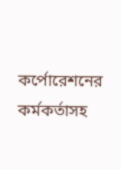কর্পোরেশনের কর্মকর্তাসহ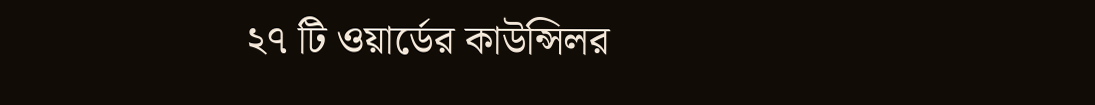২৭ টি ওয়ার্ডের কাউন্সিলর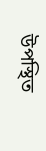উপস্থিত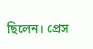ছিলেন। প্রেস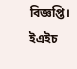বিজ্ঞপ্তি।
ইএইচ